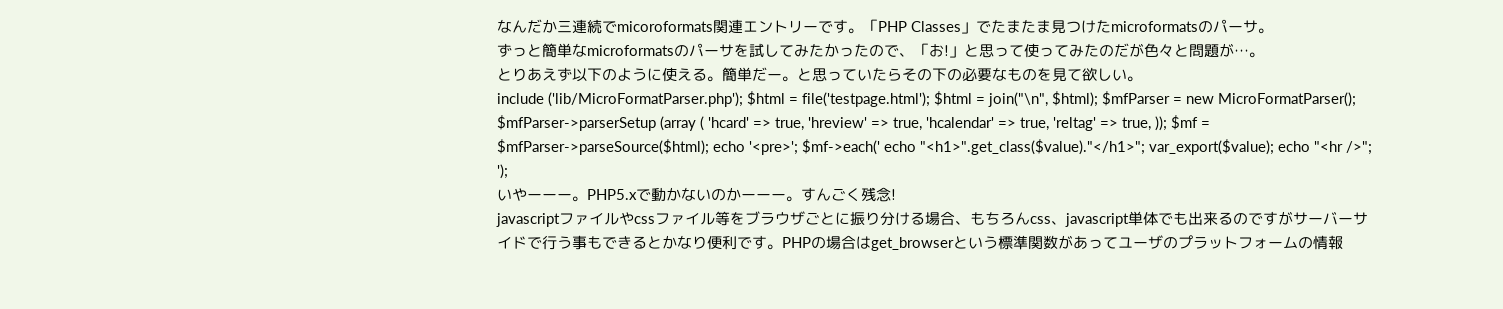なんだか三連続でmicoroformats関連エントリーです。「PHP Classes」でたまたま見つけたmicroformatsのパーサ。
ずっと簡単なmicroformatsのパーサを試してみたかったので、「お!」と思って使ってみたのだが色々と問題が…。
とりあえず以下のように使える。簡単だー。と思っていたらその下の必要なものを見て欲しい。
include ('lib/MicroFormatParser.php'); $html = file('testpage.html'); $html = join("\n", $html); $mfParser = new MicroFormatParser(); $mfParser->parserSetup (array ( 'hcard' => true, 'hreview' => true, 'hcalendar' => true, 'reltag' => true, )); $mf = $mfParser->parseSource($html); echo '<pre>'; $mf->each(' echo "<h1>".get_class($value)."</h1>"; var_export($value); echo "<hr />"; ');
いやーーー。PHP5.xで動かないのかーーー。すんごく残念!
javascriptファイルやcssファイル等をブラウザごとに振り分ける場合、もちろんcss、javascript単体でも出来るのですがサーバーサイドで行う事もできるとかなり便利です。PHPの場合はget_browserという標準関数があってユーザのプラットフォームの情報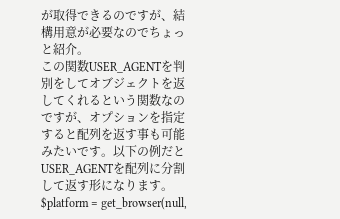が取得できるのですが、結構用意が必要なのでちょっと紹介。
この関数USER_AGENTを判別をしてオブジェクトを返してくれるという関数なのですが、オプションを指定すると配列を返す事も可能みたいです。以下の例だとUSER_AGENTを配列に分割して返す形になります。
$platform = get_browser(null,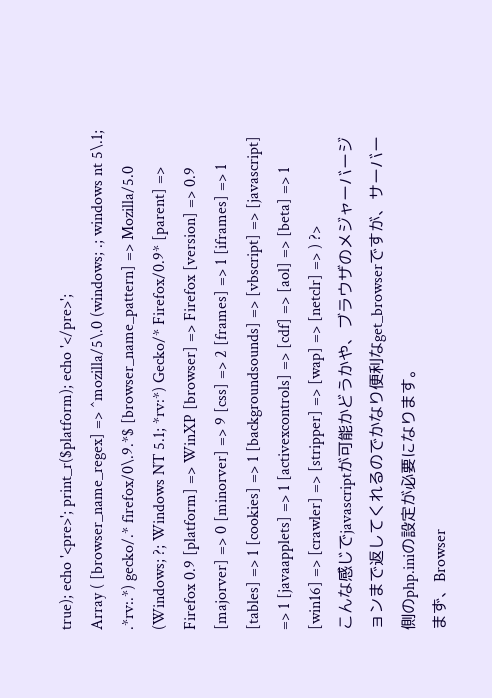true); echo '<pre>'; print_r($platform); echo '</pre>';
Array ( [browser_name_regex] => ^mozilla/5\.0 (windows; .; windows nt 5\.1; .*rv:.*) gecko/.* firefox/0\.9.*$ [browser_name_pattern] => Mozilla/5.0 (Windows; ?; Windows NT 5.1; *rv:*) Gecko/* Firefox/0.9* [parent] => Firefox 0.9 [platform] => WinXP [browser] => Firefox [version] => 0.9 [majorver] => 0 [minorver] => 9 [css] => 2 [frames] => 1 [iframes] => 1 [tables] => 1 [cookies] => 1 [backgroundsounds] => [vbscript] => [javascript] => 1 [javaapplets] => 1 [activexcontrols] => [cdf] => [aol] => [beta] => 1 [win16] => [crawler] => [stripper] => [wap] => [netclr] => ) ?>
こんな感じでjavascriptが可能かどうかや、ブラウザのメジャーバージョンまで返してくれるのでかなり便利なget_browserですが、サーバー側のphp.iniの設定が必要になります。
まず、Browser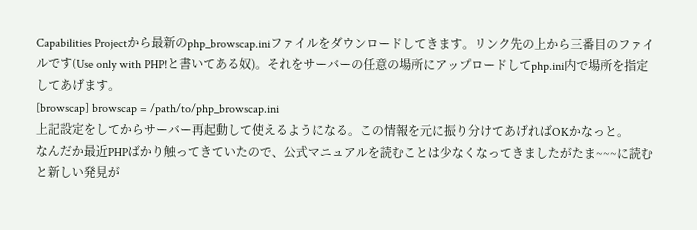Capabilities Projectから最新のphp_browscap.iniファイルをダウンロードしてきます。リンク先の上から三番目のファイルです(Use only with PHP!と書いてある奴)。それをサーバーの任意の場所にアップロードしてphp.ini内で場所を指定してあげます。
[browscap] browscap = /path/to/php_browscap.ini
上記設定をしてからサーバー再起動して使えるようになる。この情報を元に振り分けてあげればOKかなっと。
なんだか最近PHPばかり触ってきていたので、公式マニュアルを読むことは少なくなってきましたがたま~~~に読むと新しい発見が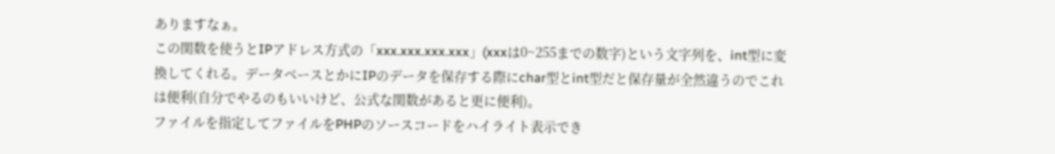ありますなぁ。
この関数を使うとIPアドレス方式の「xxx.xxx.xxx.xxx」(xxxは0~255までの数字)という文字列を、int型に変換してくれる。データベースとかにIPのデータを保存する際にchar型とint型だと保存量が全然違うのでこれは便利(自分でやるのもいいけど、公式な関数があると更に便利)。
ファイルを指定してファイルをPHPのソースコードをハイライト表示でき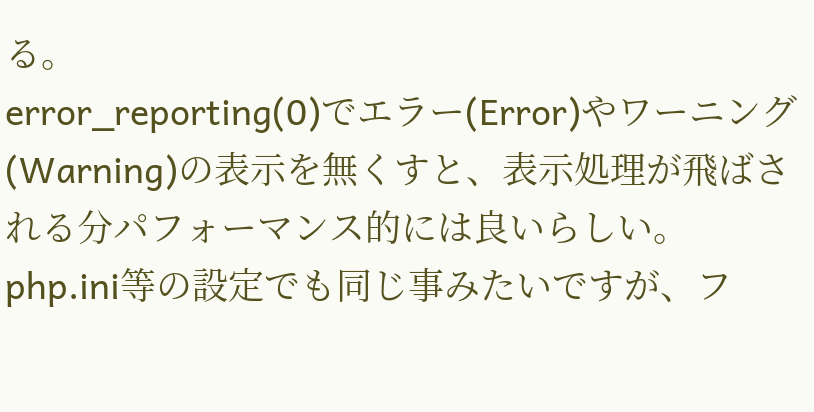る。
error_reporting(0)でエラー(Error)やワーニング(Warning)の表示を無くすと、表示処理が飛ばされる分パフォーマンス的には良いらしい。php.ini等の設定でも同じ事みたいですが、フ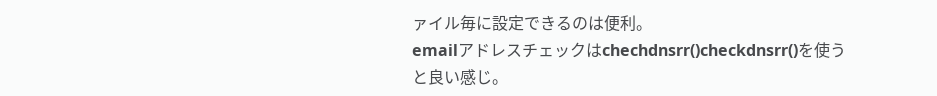ァイル毎に設定できるのは便利。
emailアドレスチェックはchechdnsrr()checkdnsrr()を使うと良い感じ。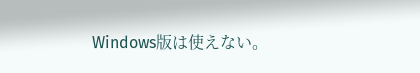Windows版は使えない。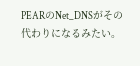PEARのNet_DNSがその代わりになるみたい。